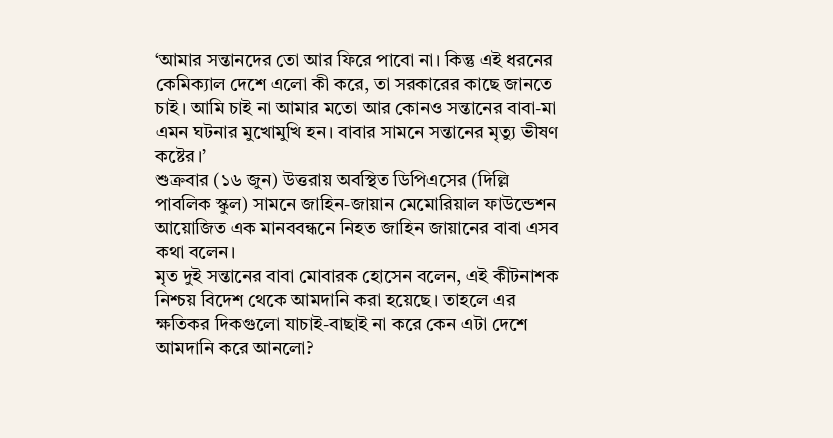‘আমার সন্তানদের তো আর ফিরে পাবো না। কিন্তু এই ধরনের কেমিক্যাল দেশে এলো কী করে, তা সরকারের কাছে জানতে চাই। আমি চাই না আমার মতো আর কোনও সন্তানের বাবা-মা এমন ঘটনার মুখোমুখি হন। বাবার সামনে সন্তানের মৃত্যু ভীষণ কষ্টের।’
শুক্রবার (১৬ জুন) উত্তরায় অবস্থিত ডিপিএসের (দিল্লি পাবলিক স্কুল) সামনে জাহিন-জায়ান মেমোরিয়াল ফাউন্ডেশন আয়োজিত এক মানববন্ধনে নিহত জাহিন জায়ানের বাবা এসব কথা বলেন।
মৃত দুই সন্তানের বাবা মোবারক হোসেন বলেন, এই কীটনাশক নিশ্চয় বিদেশ থেকে আমদানি করা হয়েছে। তাহলে এর ক্ষতিকর দিকগুলো যাচাই-বাছাই না করে কেন এটা দেশে আমদানি করে আনলো?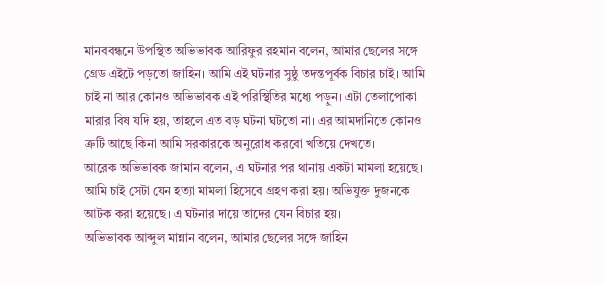মানববন্ধনে উপস্থিত অভিভাবক আরিফুর রহমান বলেন, আমার ছেলের সঙ্গে গ্রেড এইটে পড়তো জাহিন। আমি এই ঘটনার সুষ্ঠু তদন্তপূর্বক বিচার চাই। আমি চাই না আর কোনও অভিভাবক এই পরিস্থিতির মধ্যে পড়ুন। এটা তেলাপোকা মারার বিষ যদি হয়, তাহলে এত বড় ঘটনা ঘটতো না। এর আমদানিতে কোনও ত্রুটি আছে কিনা আমি সরকারকে অনুরোধ করবো খতিয়ে দেখতে।
আরেক অভিভাবক জামান বলেন, এ ঘটনার পর থানায় একটা মামলা হয়েছে। আমি চাই সেটা যেন হত্যা মামলা হিসেবে গ্রহণ করা হয়। অভিযুক্ত দুজনকে আটক করা হয়েছে। এ ঘটনার দায়ে তাদের যেন বিচার হয়।
অভিভাবক আব্দুল মান্নান বলেন, আমার ছেলের সঙ্গে জাহিন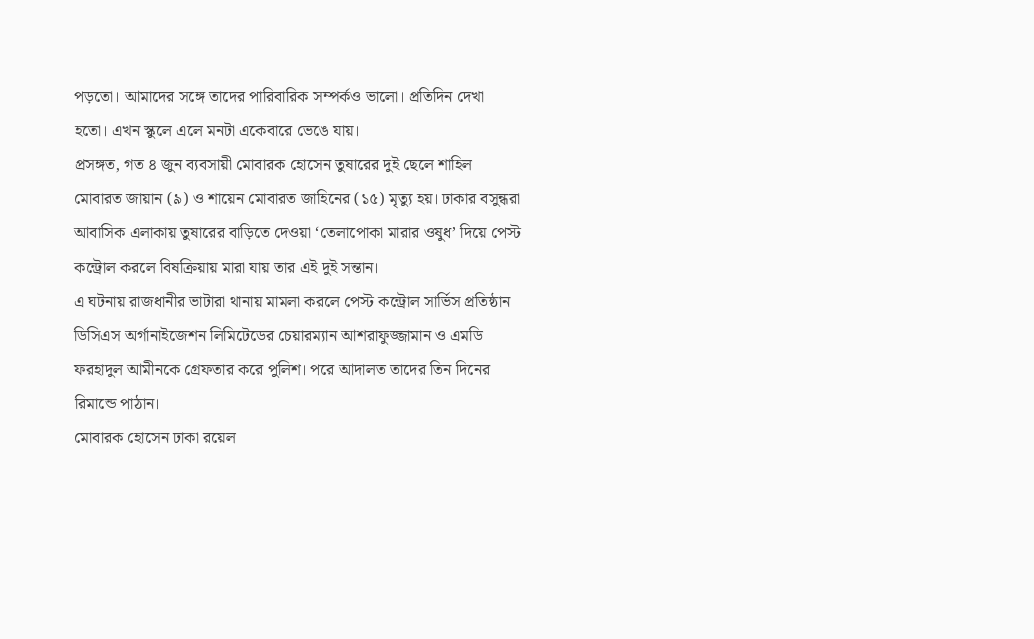পড়তো। আমাদের সঙ্গে তাদের পারিবারিক সম্পর্কও ভালো। প্রতিদিন দেখা হতো। এখন স্কুলে এলে মনটা একেবারে ভেঙে যায়।
প্রসঙ্গত, গত ৪ জুন ব্যবসায়ী মোবারক হোসেন তুষারের দুই ছেলে শাহিল মোবারত জায়ান (৯) ও শায়েন মোবারত জাহিনের (১৫) মৃত্যু হয়। ঢাকার বসুন্ধরা আবাসিক এলাকায় তুষারের বাড়িতে দেওয়া ‘তেলাপোকা মারার ওষুধ’ দিয়ে পেস্ট কন্ট্রোল করলে বিষক্রিয়ায় মারা যায় তার এই দুই সন্তান।
এ ঘটনায় রাজধানীর ভাটারা থানায় মামলা করলে পেস্ট কন্ট্রোল সার্ভিস প্রতিষ্ঠান ডিসিএস অর্গানাইজেশন লিমিটেডের চেয়ারম্যান আশরাফুজ্জামান ও এমডি ফরহাদুল আমীনকে গ্রেফতার করে পুলিশ। পরে আদালত তাদের তিন দিনের রিমান্ডে পাঠান।
মোবারক হোসেন ঢাকা রয়েল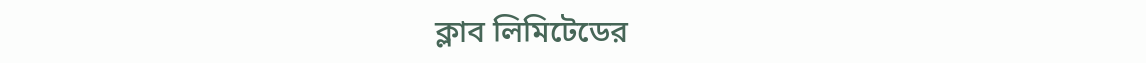ক্লাব লিমিটেডের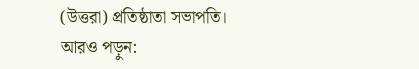(উত্তরা) প্রতিষ্ঠাতা সভাপতি।
আরও পড়ুন: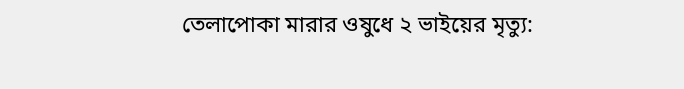তেলাপোকা মারার ওষুধে ২ ভাইয়ের মৃত্যু: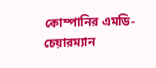কোম্পানির এমডি-চেয়ারম্যান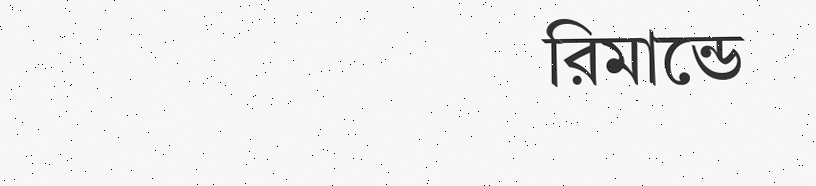রিমান্ডে